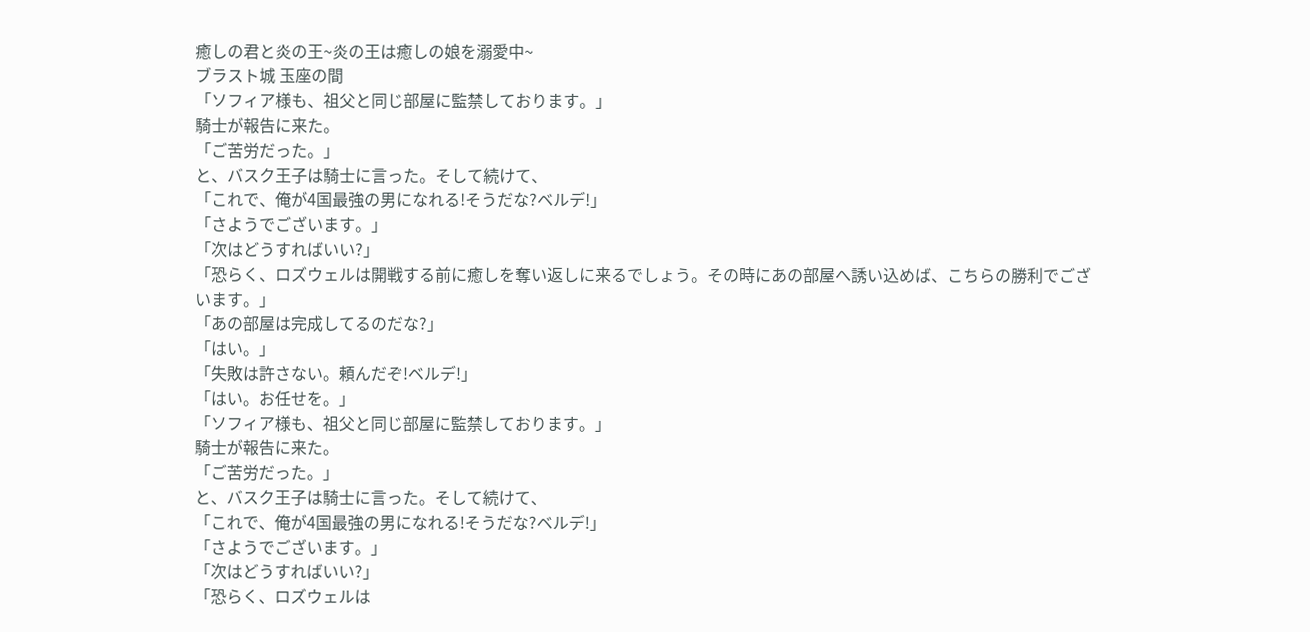癒しの君と炎の王~炎の王は癒しの娘を溺愛中~
ブラスト城 玉座の間
「ソフィア様も、祖父と同じ部屋に監禁しております。」
騎士が報告に来た。
「ご苦労だった。」
と、バスク王子は騎士に言った。そして続けて、
「これで、俺が4国最強の男になれる!そうだな?ベルデ!」
「さようでございます。」
「次はどうすればいい?」
「恐らく、ロズウェルは開戦する前に癒しを奪い返しに来るでしょう。その時にあの部屋へ誘い込めば、こちらの勝利でございます。」
「あの部屋は完成してるのだな?」
「はい。」
「失敗は許さない。頼んだぞ!ベルデ!」
「はい。お任せを。」
「ソフィア様も、祖父と同じ部屋に監禁しております。」
騎士が報告に来た。
「ご苦労だった。」
と、バスク王子は騎士に言った。そして続けて、
「これで、俺が4国最強の男になれる!そうだな?ベルデ!」
「さようでございます。」
「次はどうすればいい?」
「恐らく、ロズウェルは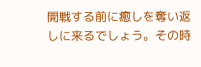開戦する前に癒しを奪い返しに来るでしょう。その時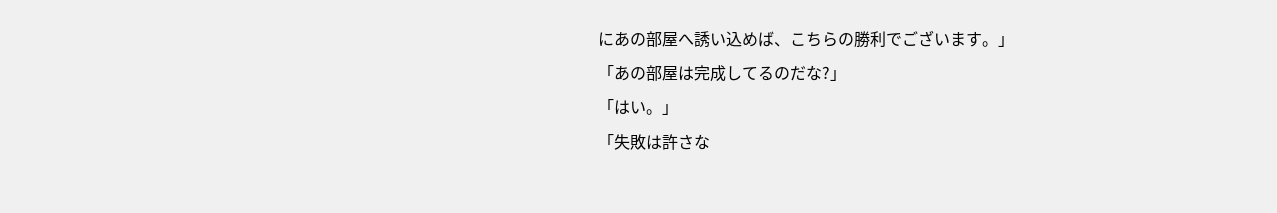にあの部屋へ誘い込めば、こちらの勝利でございます。」
「あの部屋は完成してるのだな?」
「はい。」
「失敗は許さな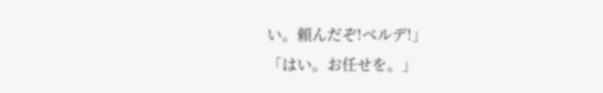い。頼んだぞ!ベルデ!」
「はい。お任せを。」